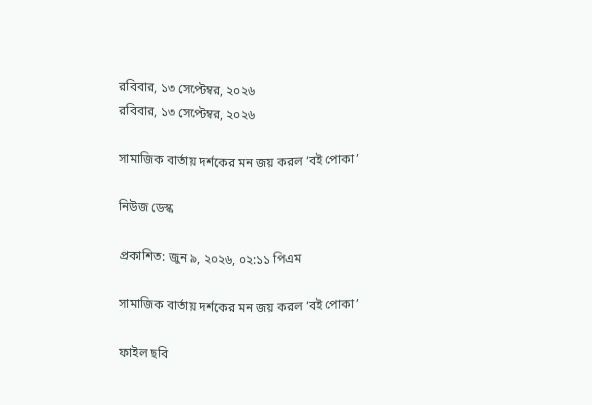রবিবার, ১৩ সেপ্টেম্বর, ২০২৬
রবিবার, ১৩ সেপ্টেম্বর, ২০২৬

সামাজিক বার্তায় দর্শকের মন জয় করল ‘বই পোকা’

নিউজ ডেস্ক

প্রকাশিত: জুন ৯, ২০২৬, ০২:১১ পিএম

সামাজিক বার্তায় দর্শকের মন জয় করল ‘বই পোকা’

ফাইল ছবি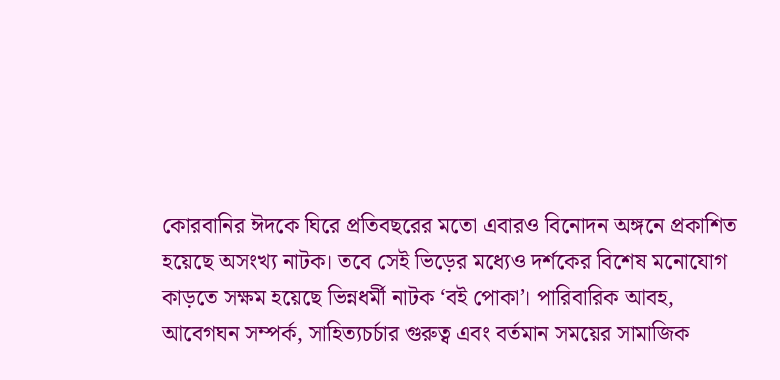কোরবানির ঈদকে ঘিরে প্রতিবছরের মতো এবারও বিনোদন অঙ্গনে প্রকাশিত হয়েছে অসংখ্য নাটক। তবে সেই ভিড়ের মধ্যেও দর্শকের বিশেষ মনোযোগ কাড়তে সক্ষম হয়েছে ভিন্নধর্মী নাটক ‘বই পোকা’। পারিবারিক আবহ, আবেগঘন সম্পর্ক, সাহিত্যচর্চার গুরুত্ব এবং বর্তমান সময়ের সামাজিক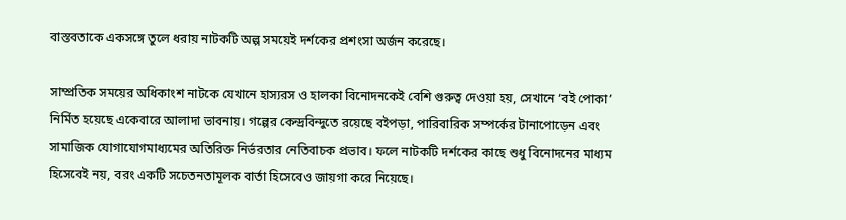বাস্তবতাকে একসঙ্গে তুলে ধরায় নাটকটি অল্প সময়েই দর্শকের প্রশংসা অর্জন করেছে।

সাম্প্রতিক সময়ের অধিকাংশ নাটকে যেখানে হাস্যরস ও হালকা বিনোদনকেই বেশি গুরুত্ব দেওয়া হয়, সেখানে ‘বই পোকা’ নির্মিত হয়েছে একেবারে আলাদা ভাবনায়। গল্পের কেন্দ্রবিন্দুতে রয়েছে বইপড়া, পারিবারিক সম্পর্কের টানাপোড়েন এবং সামাজিক যোগাযোগমাধ্যমের অতিরিক্ত নির্ভরতার নেতিবাচক প্রভাব। ফলে নাটকটি দর্শকের কাছে শুধু বিনোদনের মাধ্যম হিসেবেই নয়, বরং একটি সচেতনতামূলক বার্তা হিসেবেও জায়গা করে নিয়েছে।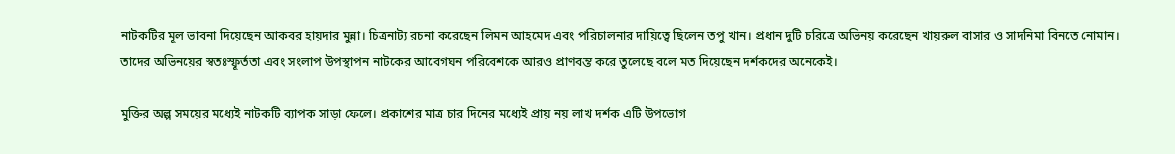নাটকটির মূল ভাবনা দিয়েছেন আকবর হায়দার মুন্না। চিত্রনাট্য রচনা করেছেন লিমন আহমেদ এবং পরিচালনার দায়িত্বে ছিলেন তপু খান। প্রধান দুটি চরিত্রে অভিনয় করেছেন খায়রুল বাসার ও সাদনিমা বিনতে নোমান। তাদের অভিনয়ের স্বতঃস্ফূর্ততা এবং সংলাপ উপস্থাপন নাটকের আবেগঘন পরিবেশকে আরও প্রাণবন্ত করে তুলেছে বলে মত দিয়েছেন দর্শকদের অনেকেই।

মুক্তির অল্প সময়ের মধ্যেই নাটকটি ব্যাপক সাড়া ফেলে। প্রকাশের মাত্র চার দিনের মধ্যেই প্রায় নয় লাখ দর্শক এটি উপভোগ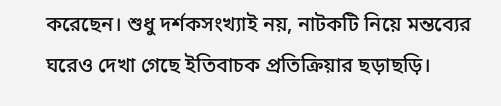করেছেন। শুধু দর্শকসংখ্যাই নয়, নাটকটি নিয়ে মন্তব্যের ঘরেও দেখা গেছে ইতিবাচক প্রতিক্রিয়ার ছড়াছড়ি।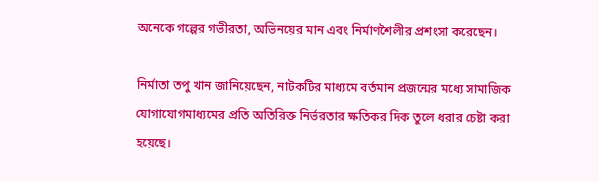অনেকে গল্পের গভীরতা, অভিনয়ের মান এবং নির্মাণশৈলীর প্রশংসা করেছেন।

নির্মাতা তপু খান জানিয়েছেন, নাটকটির মাধ্যমে বর্তমান প্রজন্মের মধ্যে সামাজিক যোগাযোগমাধ্যমের প্রতি অতিরিক্ত নির্ভরতার ক্ষতিকর দিক তুলে ধরার চেষ্টা করা হয়েছে।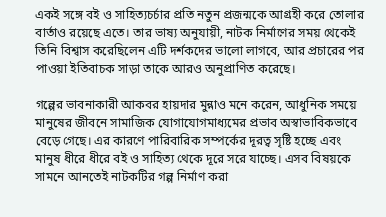একই সঙ্গে বই ও সাহিত্যচর্চার প্রতি নতুন প্রজন্মকে আগ্রহী করে তোলার বার্তাও রয়েছে এতে। তার ভাষ্য অনুযায়ী, নাটক নির্মাণের সময় থেকেই তিনি বিশ্বাস করেছিলেন এটি দর্শকদের ভালো লাগবে, আর প্রচারের পর পাওয়া ইতিবাচক সাড়া তাকে আরও অনুপ্রাণিত করেছে।

গল্পের ভাবনাকারী আকবর হায়দার মুন্নাও মনে করেন, আধুনিক সময়ে মানুষের জীবনে সামাজিক যোগাযোগমাধ্যমের প্রভাব অস্বাভাবিকভাবে বেড়ে গেছে। এর কারণে পারিবারিক সম্পর্কের দূরত্ব সৃষ্টি হচ্ছে এবং মানুষ ধীরে ধীরে বই ও সাহিত্য থেকে দূরে সরে যাচ্ছে। এসব বিষয়কে সামনে আনতেই নাটকটির গল্প নির্মাণ করা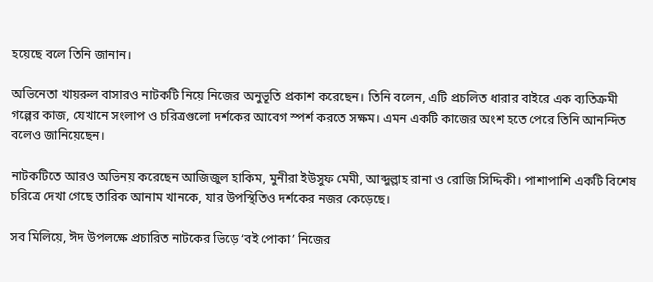হয়েছে বলে তিনি জানান।

অভিনেতা খায়রুল বাসারও নাটকটি নিয়ে নিজের অনুভূতি প্রকাশ করেছেন। তিনি বলেন, এটি প্রচলিত ধারার বাইরে এক ব্যতিক্রমী গল্পের কাজ, যেখানে সংলাপ ও চরিত্রগুলো দর্শকের আবেগ স্পর্শ করতে সক্ষম। এমন একটি কাজের অংশ হতে পেরে তিনি আনন্দিত বলেও জানিয়েছেন।

নাটকটিতে আরও অভিনয় করেছেন আজিজুল হাকিম, মুনীরা ইউসুফ মেমী, আব্দুল্লাহ রানা ও রোজি সিদ্দিকী। পাশাপাশি একটি বিশেষ চরিত্রে দেখা গেছে তারিক আনাম খানকে, যার উপস্থিতিও দর্শকের নজর কেড়েছে।

সব মিলিয়ে, ঈদ উপলক্ষে প্রচারিত নাটকের ভিড়ে ‘বই পোকা’ নিজের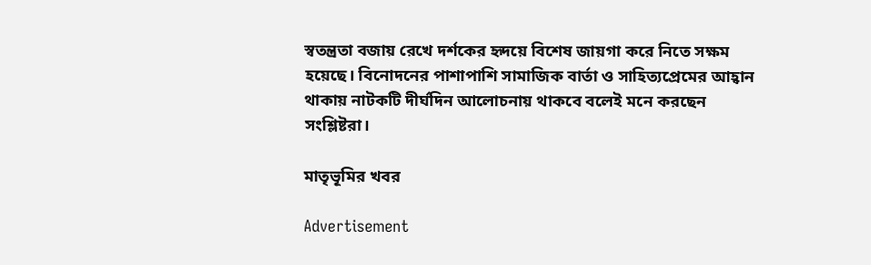স্বতন্ত্রতা বজায় রেখে দর্শকের হৃদয়ে বিশেষ জায়গা করে নিতে সক্ষম হয়েছে। বিনোদনের পাশাপাশি সামাজিক বার্তা ও সাহিত্যপ্রেমের আহ্বান থাকায় নাটকটি দীর্ঘদিন আলোচনায় থাকবে বলেই মনে করছেন সংশ্লিষ্টরা।

মাতৃভূমির খবর

Advertisement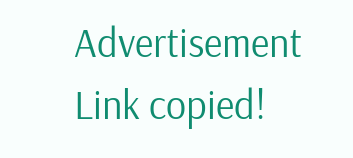Advertisement
Link copied!